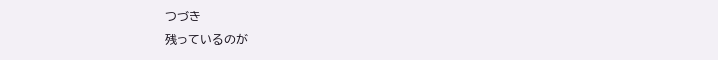つづき
残っているのが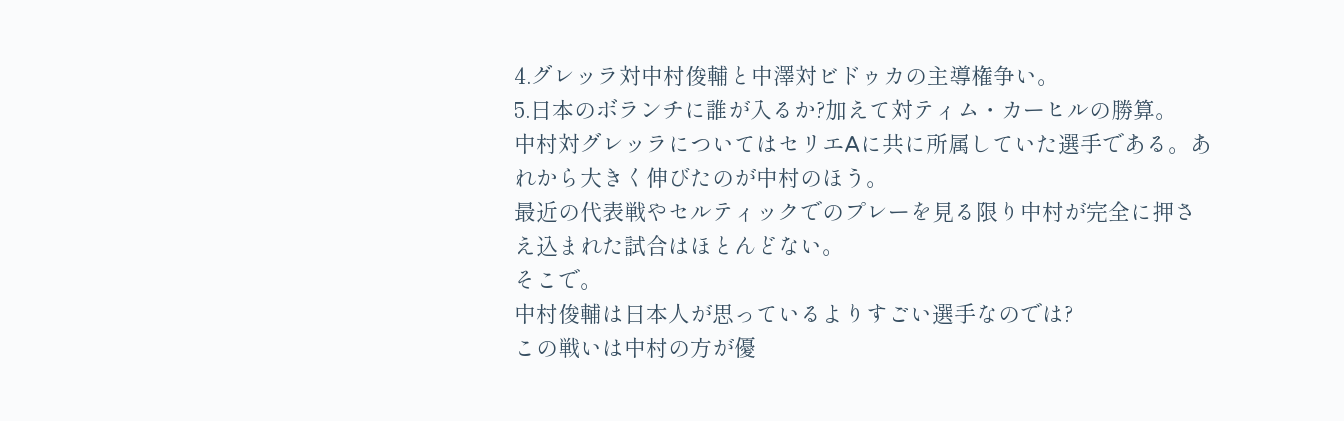4.グレッラ対中村俊輔と中澤対ビドゥカの主導権争い。
5.日本のボランチに誰が入るか?加えて対ティム・カーヒルの勝算。
中村対グレッラについてはセリエAに共に所属していた選手である。あれから大きく伸びたのが中村のほう。
最近の代表戦やセルティックでのプレーを見る限り中村が完全に押さえ込まれた試合はほとんどない。
そこで。
中村俊輔は日本人が思っているよりすごい選手なのでは?
この戦いは中村の方が優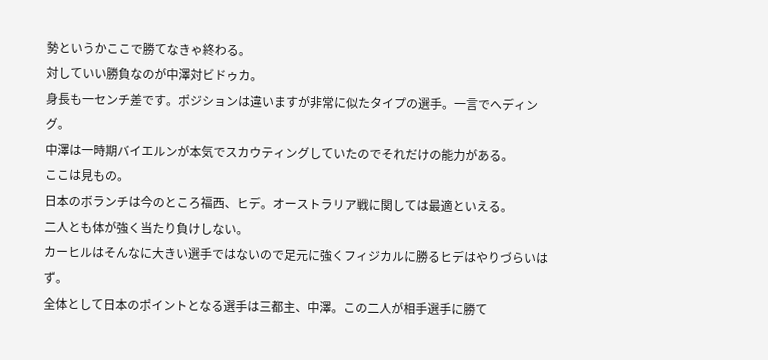勢というかここで勝てなきゃ終わる。
対していい勝負なのが中澤対ビドゥカ。
身長も一センチ差です。ポジションは違いますが非常に似たタイプの選手。一言でへディング。
中澤は一時期バイエルンが本気でスカウティングしていたのでそれだけの能力がある。
ここは見もの。
日本のボランチは今のところ福西、ヒデ。オーストラリア戦に関しては最適といえる。
二人とも体が強く当たり負けしない。
カーヒルはそんなに大きい選手ではないので足元に強くフィジカルに勝るヒデはやりづらいはず。
全体として日本のポイントとなる選手は三都主、中澤。この二人が相手選手に勝て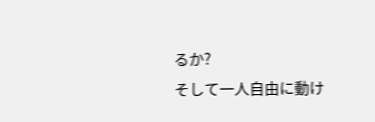るか?
そして一人自由に動け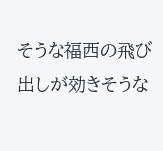そうな福西の飛び出しが効きそうな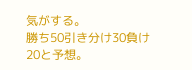気がする。
勝ち50引き分け30負け20と予想。